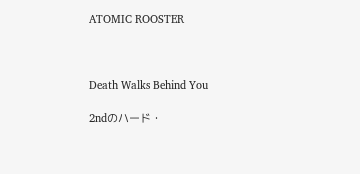ATOMIC ROOSTER



Death Walks Behind You

2ndのハード・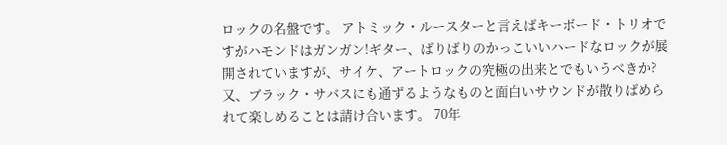ロックの名盤です。 アトミック・ルースターと言えばキーボード・トリオですがハモンドはガンガン!ギター、ばりばりのかっこいいハードなロックが展開されていますが、サイケ、アートロックの究極の出来とでもいうべきか? 又、ブラック・サバスにも通ずるようなものと面白いサウンドが散りばめられて楽しめることは請け合います。 70年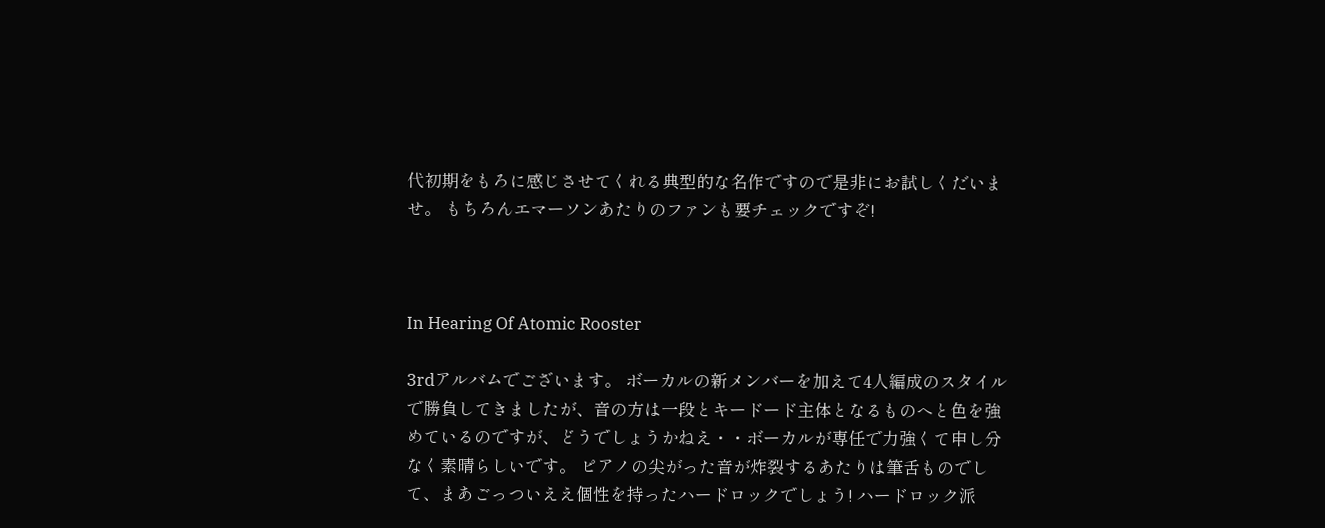代初期をもろに感じさせてくれる典型的な名作ですので是非にお試しくだいませ。 もちろんエマーソンあたりのファンも要チェックですぞ!



In Hearing Of Atomic Rooster

3rdアルバムでございます。 ボーカルの新メンバーを加えて4人編成のスタイルで勝負してきましたが、音の方は一段とキードード主体となるものへと色を強めているのですが、どうでしょうかねえ・・ボーカルが専任で力強くて申し分なく素晴らしいです。 ピアノの尖がった音が炸裂するあたりは筆舌ものでして、まあごっついええ個性を持ったハードロックでしょう! ハードロック派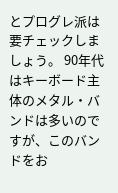とプログレ派は要チェックしましょう。 90年代はキーボード主体のメタル・バンドは多いのですが、このバンドをお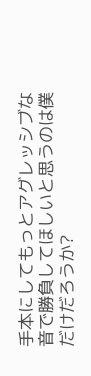手本にしてもっとアグレッシブな音で勝負してほしいと思うのは僕だけだろうか?